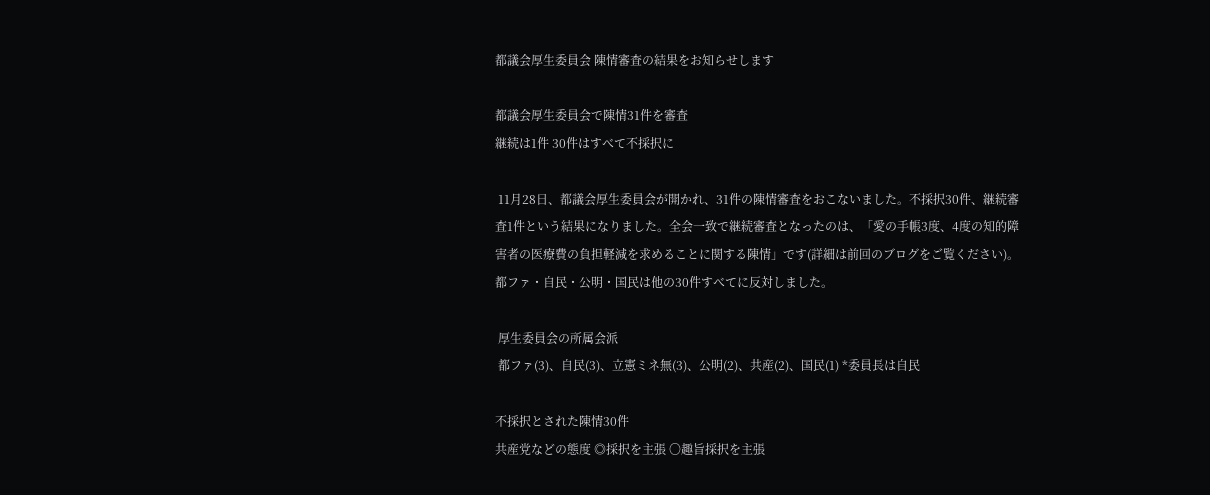都議会厚生委員会 陳情審査の結果をお知らせします

都議会厚生委員会で陳情31件を審査
継続は1件 30件はすべて不採択に

 11月28日、都議会厚生委員会が開かれ、31件の陳情審査をおこないました。不採択30件、継続審査1件という結果になりました。全会一致で継続審査となったのは、「愛の手帳3度、4度の知的障害者の医療費の負担軽減を求めることに関する陳情」です(詳細は前回のブログをご覧ください)。都ファ・自民・公明・国民は他の30件すべてに反対しました。

 厚生委員会の所属会派
 都ファ(3)、自民(3)、立憲ミネ無(3)、公明(2)、共産(2)、国民(1) *委員長は自民

不採択とされた陳情30件
共産党などの態度 ◎採択を主張 〇趣旨採択を主張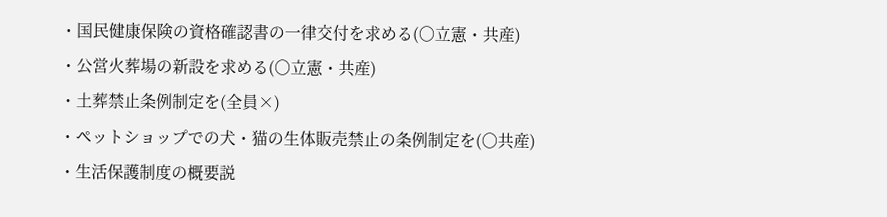・国民健康保険の資格確認書の一律交付を求める(〇立憲・共産)
・公営火葬場の新設を求める(〇立憲・共産)
・土葬禁止条例制定を(全員×)
・ペットショップでの犬・猫の生体販売禁止の条例制定を(〇共産)
・生活保護制度の概要説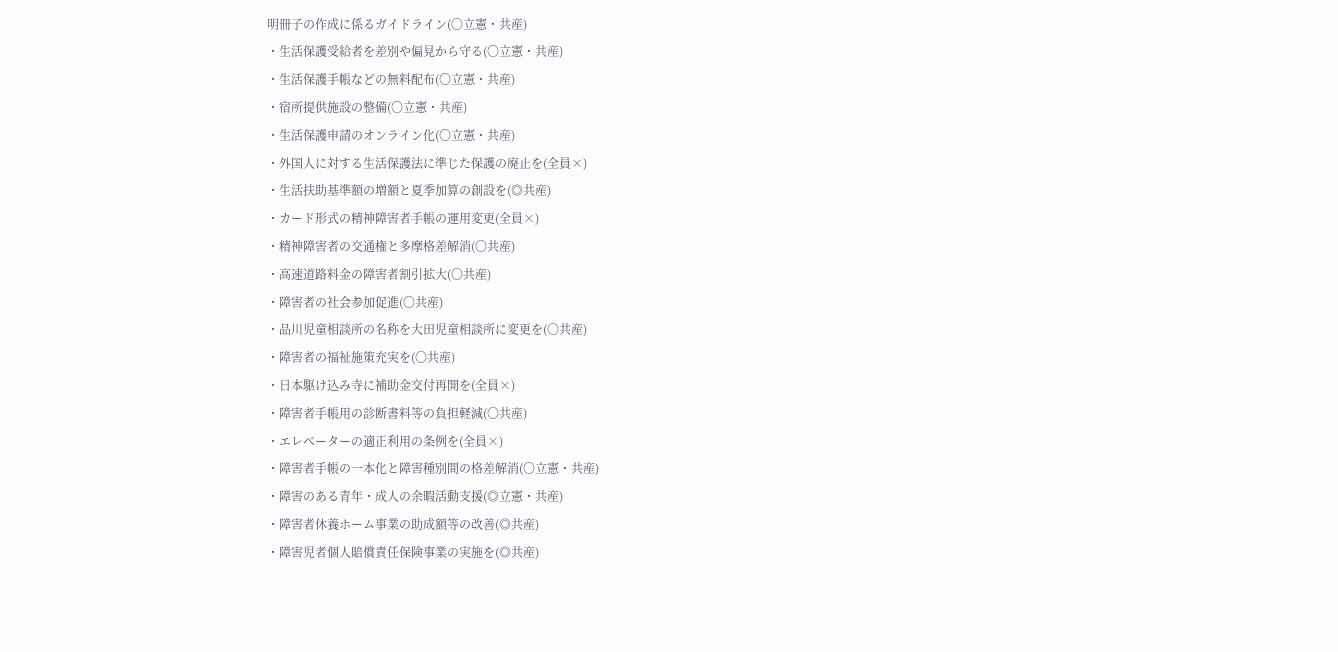明冊子の作成に係るガイドライン(〇立憲・共産)
・生活保護受給者を差別や偏見から守る(〇立憲・共産)
・生活保護手帳などの無料配布(〇立憲・共産)
・宿所提供施設の整備(〇立憲・共産)
・生活保護申請のオンライン化(〇立憲・共産)
・外国人に対する生活保護法に準じた保護の廃止を(全員×)
・生活扶助基準額の増額と夏季加算の創設を(◎共産)
・カード形式の精神障害者手帳の運用変更(全員×)
・精神障害者の交通権と多摩格差解消(〇共産)
・高速道路料金の障害者割引拡大(〇共産)
・障害者の社会参加促進(〇共産)
・品川児童相談所の名称を大田児童相談所に変更を(〇共産)
・障害者の福祉施策充実を(〇共産)
・日本駆け込み寺に補助金交付再開を(全員×)
・障害者手帳用の診断書料等の負担軽減(〇共産)
・エレベーターの適正利用の条例を(全員×)
・障害者手帳の一本化と障害種別間の格差解消(〇立憲・共産)
・障害のある青年・成人の余暇活動支援(◎立憲・共産)
・障害者休養ホーム事業の助成額等の改善(◎共産)
・障害児者個人賠償責任保険事業の実施を(◎共産)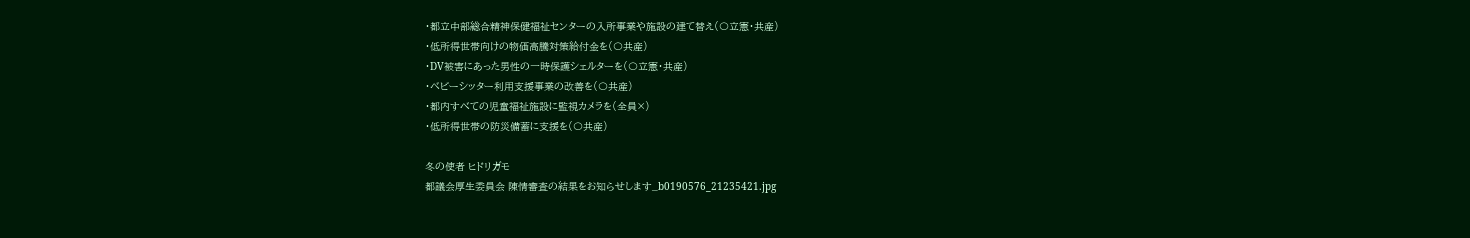・都立中部総合精神保健福祉センターの入所事業や施設の建て替え(〇立憲・共産)
・低所得世帯向けの物価高騰対策給付金を(〇共産)
・DV被害にあった男性の一時保護シェルターを(〇立憲・共産)
・ベビーシッター利用支援事業の改善を(〇共産)
・都内すべての児童福祉施設に監視カメラを(全員×)
・低所得世帯の防災備蓄に支援を(〇共産)

冬の使者 ヒドリガモ
都議会厚生委員会 陳情審査の結果をお知らせします_b0190576_21235421.jpg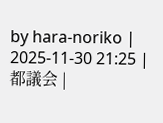by hara-noriko | 2025-11-30 21:25 | 都議会 |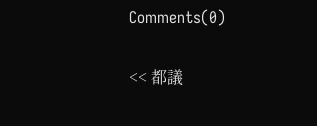Comments(0)

<< 都議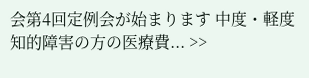会第4回定例会が始まります 中度・軽度知的障害の方の医療費... >>